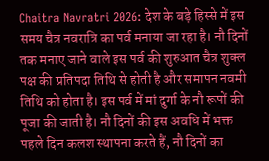Chaitra Navratri 2026: देश के बड़े हिस्से में इस समय चैत्र नवरात्रि का पर्व मनाया जा रहा है। नौ दिनों तक मनाए जाने वाले इस पर्व की शुरुआत चैत्र शुक्ल पक्ष की प्रतिपदा तिथि से होती है और समापन नवमी तिथि को होता है। इस पर्व में मां दुर्गा के नौ रूपों की पूजा की जाती है। नौ दिनों की इस अवधि में भक्त पहले दिन कलश स्थापना करते हैं, नौ दिनों का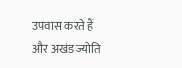उपवास करते हैं और अखंड ज्योति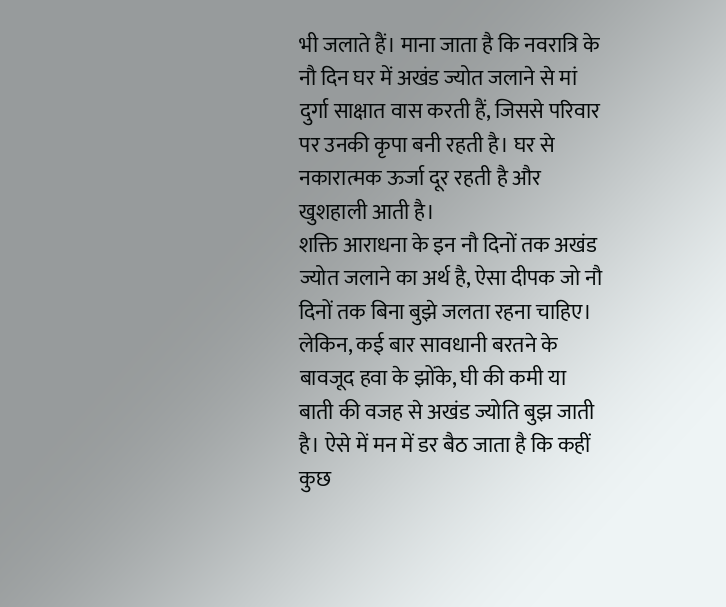भी जलाते हैं। माना जाता है कि नवरात्रि के नौ दिन घर में अखंड ज्योत जलाने से मां दुर्गा साक्षात वास करती हैं, जिससे परिवार पर उनकी कृपा बनी रहती है। घर से नकारात्मक ऊर्जा दूर रहती है और खुशहाली आती है।
शक्ति आराधना के इन नौ दिनों तक अखंड ज्योत जलाने का अर्थ है, ऐसा दीपक जो नौ दिनों तक बिना बुझे जलता रहना चाहिए। लेकिन, कई बार सावधानी बरतने के बावजूद हवा के झोंके, घी की कमी या बाती की वजह से अखंड ज्योति बुझ जाती है। ऐसे में मन में डर बैठ जाता है कि कहीं कुछ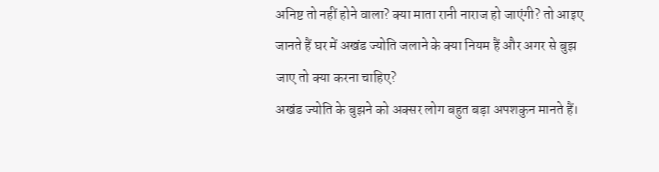अनिष्ट तो नहीं होने वाला? क्या माता रानी नाराज हो जाएंगी? तो आइए जानते हैं घर में अखंड ज्योति जलाने के क्या नियम हैं और अगर से बुझ जाए तो क्या करना चाहिए?
अखंड ज्योति के बुझने को अक्सर लोग बहुत बड़ा अपशकुन मानते हैं।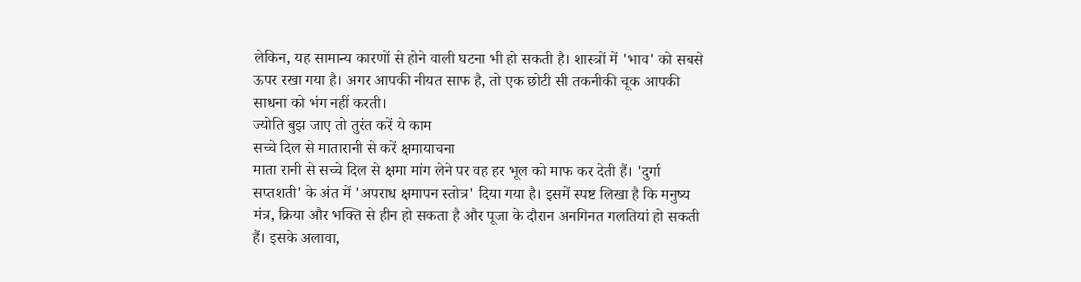लेकिन, यह सामान्य कारणों से होने वाली घटना भी हो सकती है। शास्त्रों में 'भाव' को सबसे ऊपर रखा गया है। अगर आपकी नीयत साफ है, तो एक छोटी सी तकनीकी चूक आपकी साधना को भंग नहीं करती।
ज्योति बुझ जाए तो तुरंत करें ये काम
सच्चे दिल से मातारानी से करें क्षमायाचना
माता रानी से सच्चे दिल से क्षमा मांग लेने पर वह हर भूल को माफ कर देती हैं। 'दुर्गा सप्तशती' के अंत में 'अपराध क्षमापन स्तोत्र' दिया गया है। इसमें स्पष्ट लिखा है कि मनुष्य मंत्र, क्रिया और भक्ति से हीन हो सकता है और पूजा के दौरान अनगिनत गलतियां हो सकती हैं। इसके अलावा,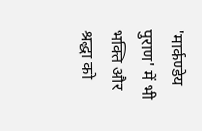'मार्कण्डेय पुराण' में भी भक्ति और श्रद्धा को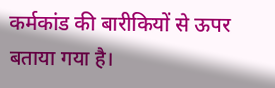कर्मकांड की बारीकियों से ऊपर बताया गया है।